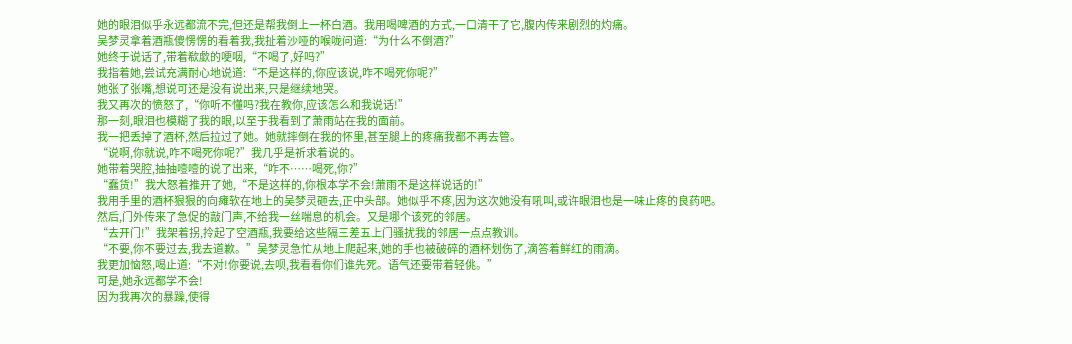她的眼泪似乎永远都流不完,但还是帮我倒上一杯白酒。我用喝啤酒的方式,一口清干了它,腹内传来剧烈的灼痛。
吴梦灵拿着酒瓶傻愣愣的看着我,我扯着沙哑的喉咙问道:“为什么不倒酒?”
她终于说话了,带着欷歔的哽咽,“不喝了,好吗?”
我指着她,尝试充满耐心地说道:“不是这样的,你应该说,咋不喝死你呢?”
她张了张嘴,想说可还是没有说出来,只是继续地哭。
我又再次的愤怒了,“你听不懂吗?我在教你,应该怎么和我说话!”
那一刻,眼泪也模糊了我的眼,以至于我看到了萧雨站在我的面前。
我一把丢掉了酒杯,然后拉过了她。她就摔倒在我的怀里,甚至腿上的疼痛我都不再去管。
“说啊,你就说,咋不喝死你呢?”我几乎是祈求着说的。
她带着哭腔,抽抽噎噎的说了出来,“咋不……喝死,你?”
“蠢货!”我大怒着推开了她,“不是这样的,你根本学不会!萧雨不是这样说话的!”
我用手里的酒杯狠狠的向瘫软在地上的吴梦灵砸去,正中头部。她似乎不疼,因为这次她没有吼叫,或许眼泪也是一味止疼的良药吧。
然后,门外传来了急促的敲门声,不给我一丝喘息的机会。又是哪个该死的邻居。
“去开门!”我架着拐,拎起了空酒瓶,我要给这些隔三差五上门骚扰我的邻居一点点教训。
“不要,你不要过去,我去道歉。”吴梦灵急忙从地上爬起来,她的手也被破碎的酒杯划伤了,滴答着鲜红的雨滴。
我更加恼怒,喝止道:“不对!你要说,去呗,我看看你们谁先死。语气还要带着轻佻。”
可是,她永远都学不会!
因为我再次的暴躁,使得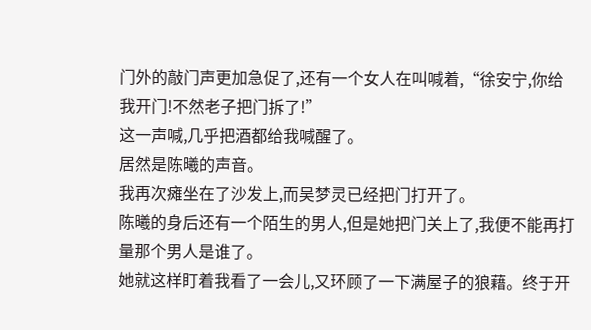门外的敲门声更加急促了,还有一个女人在叫喊着,“徐安宁,你给我开门!不然老子把门拆了!”
这一声喊,几乎把酒都给我喊醒了。
居然是陈曦的声音。
我再次瘫坐在了沙发上,而吴梦灵已经把门打开了。
陈曦的身后还有一个陌生的男人,但是她把门关上了,我便不能再打量那个男人是谁了。
她就这样盯着我看了一会儿,又环顾了一下满屋子的狼藉。终于开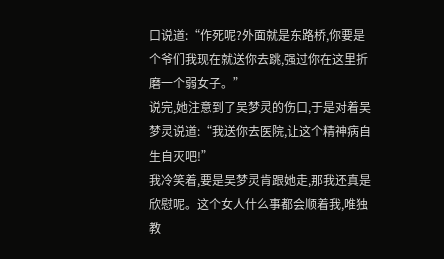口说道:“作死呢?外面就是东路桥,你要是个爷们我现在就送你去跳,强过你在这里折磨一个弱女子。”
说完,她注意到了吴梦灵的伤口,于是对着吴梦灵说道:“我送你去医院,让这个精神病自生自灭吧!”
我冷笑着,要是吴梦灵肯跟她走,那我还真是欣慰呢。这个女人什么事都会顺着我,唯独教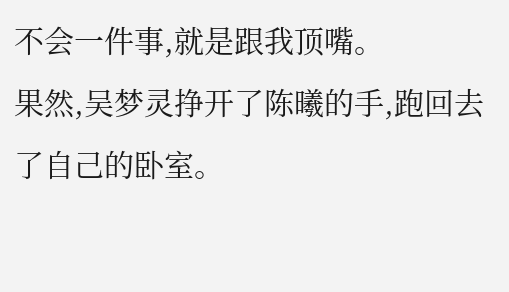不会一件事,就是跟我顶嘴。
果然,吴梦灵挣开了陈曦的手,跑回去了自己的卧室。